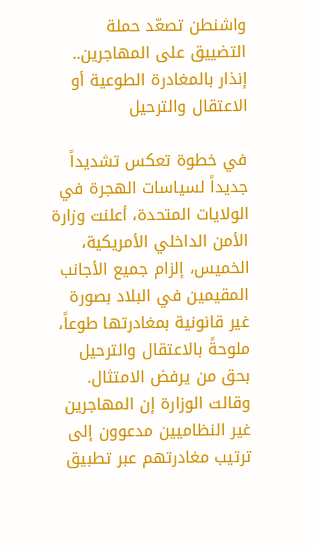واشنطن تصعّد حملة التضييق على المهاجرين.. إنذار بالمغادرة الطوعية أو الاعتقال والترحيل

في خطوة تعكس تشديداً جديداً لسياسات الهجرة في الولايات المتحدة، أعلنت وزارة الأمن الداخلي الأمريكية، الخميس، إلزام جميع الأجانب المقيمين في البلاد بصورة غير قانونية بمغادرتها طوعاً، ملوحةً بالاعتقال والترحيل بحق من يرفض الامتثال.
وقالت الوزارة إن المهاجرين غير النظاميين مدعوون إلى ترتيب مغادرتهم عبر تطبيق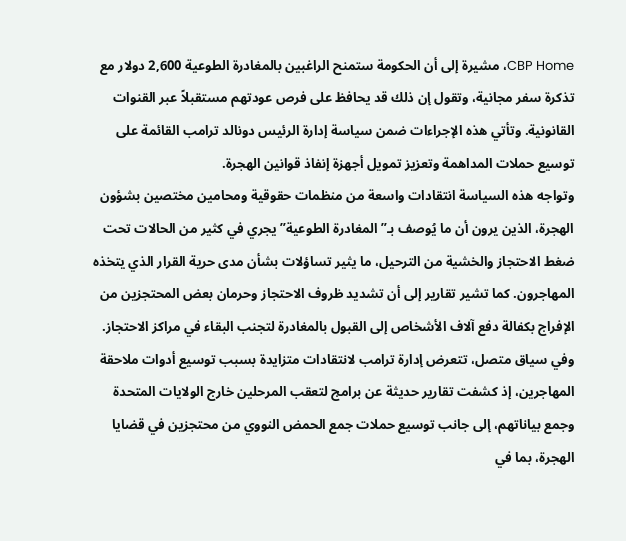CBP Home، مشيرة إلى أن الحكومة ستمنح الراغبين بالمغادرة الطوعية 2,600 دولار مع تذكرة سفر مجانية، وتقول إن ذلك قد يحافظ على فرص عودتهم مستقبلاً عبر القنوات القانونية. وتأتي هذه الإجراءات ضمن سياسة إدارة الرئيس دونالد ترامب القائمة على توسيع حملات المداهمة وتعزيز تمويل أجهزة إنفاذ قوانين الهجرة.
وتواجه هذه السياسة انتقادات واسعة من منظمات حقوقية ومحامين مختصين بشؤون الهجرة، الذين يرون أن ما يُوصف بـ”المغادرة الطوعية” يجري في كثير من الحالات تحت ضغط الاحتجاز والخشية من الترحيل، ما يثير تساؤلات بشأن مدى حرية القرار الذي يتخذه المهاجرون. كما تشير تقارير إلى أن تشديد ظروف الاحتجاز وحرمان بعض المحتجزين من الإفراج بكفالة دفع آلاف الأشخاص إلى القبول بالمغادرة لتجنب البقاء في مراكز الاحتجاز.
وفي سياق متصل، تتعرض إدارة ترامب لانتقادات متزايدة بسبب توسيع أدوات ملاحقة المهاجرين، إذ كشفت تقارير حديثة عن برامج لتعقب المرحلين خارج الولايات المتحدة وجمع بياناتهم، إلى جانب توسيع حملات جمع الحمض النووي من محتجزين في قضايا الهجرة، بما في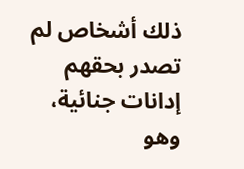ذلك أشخاص لم تصدر بحقهم إدانات جنائية، وهو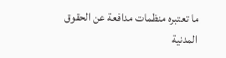ما تعتبره منظمات مدافعة عن الحقوق المدنية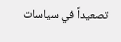تصعيداً في سياسات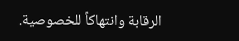الرقابة وانتهاكاً للخصوصية.